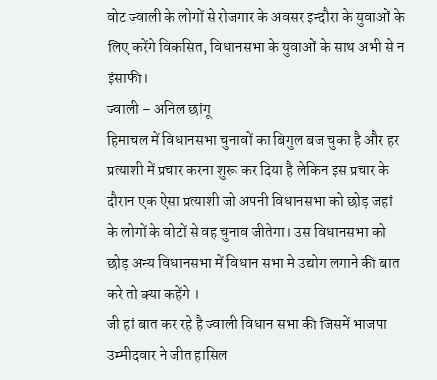वोट ज्वाली के लोगों से रोजगार के अवसर इन्दौरा के युवाओं के लिए करेंगे विकसित, विधानसभा के युवाओं के साथ अभी से न इंसाफी।
ज्वाली – अनिल छांगू
हिमाचल में विधानसभा चुनावों का बिगुल बज चुका है और हर प्रत्याशी में प्रचार करना शुरू कर दिया है लेकिन इस प्रचार के दौरान एक ऐसा प्रत्याशी जो अपनी विधानसभा को छोड़ जहां के लोगों के वोटों से वह चुनाव जीतेगा। उस विधानसभा को छोड़ अन्य विधानसभा में विधान सभा मे उद्योग लगाने की बात करे तो क्या कहेंगे ।
जी हां बात कर रहे है ज्वाली विधान सभा की जिसमें भाजपा उम्मीदवार ने जीत हासिल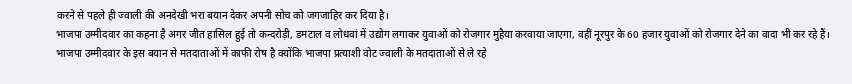करने से पहले ही ज्वाली की अनदेखी भरा बयान देकर अपनी सोच को जगजाहिर कर दिया है।
भाजपा उम्मीदवार का कहना है अगर जीत हासिल हुई तो कन्दरोड़ी, डमटाल व लोधवां में उद्योग लगाकर युवाओं को रोजगार मुहैया करवाया जाएगा, वहीं नूरपुर के 60 हजार युवाओं को रोजगार देने का वादा भी कर रहे हैं।
भाजपा उम्मीदवार के इस बयान से मतदाताओं में काफी रोष है क्योंकि भाजपा प्रत्याशी वोट ज्वाली के मतदाताओं से ले रहे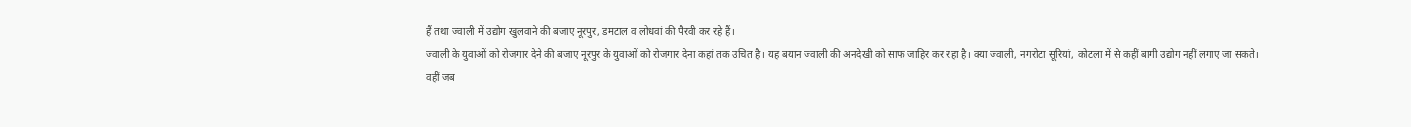हैं तथा ज्वाली में उद्योग खुलवाने की बजाए नूरपुर, डमटाल व लोधवां की पैरवी कर रहे हैं।
ज्वाली के युवाओं को रोजगार देने की बजाए नूरपुर के युवाओं को रोजगार देना कहां तक उचित है। यह बयान ज्वाली की अनदेखी को साफ जाहिर कर रहा है। क्या ज्वाली, नगरोटा सूरियां, कोटला में से कहीं बागी उद्योग नहीं लगाए जा सकते।
वहीं जब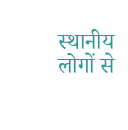स्थानीय लोगों से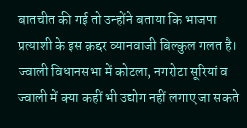बातचीत की गई तो उन्होंने बताया कि भाजपा प्रत्याशी के इस क़द्दर व्यानवाजी बिल्कुल गलत है। ज्वाली विधानसभा में कोटला, नगरोटा सूरियां व ज्वाली में क्या कहीं भी उद्योग नहीं लगाए जा सकते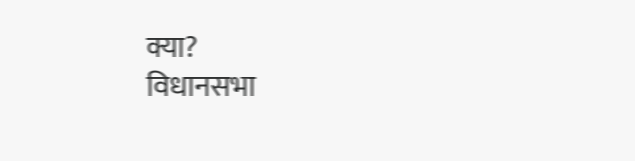क्या?
विधानसभा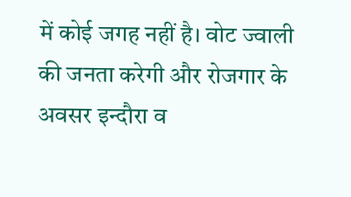में कोई जगह नहीं है। वोट ज्वाली की जनता करेगी और रोजगार के अवसर इन्दौरा व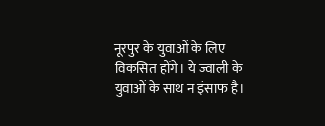नूरपुर के युवाओं के लिए विकसित होंगे। ये ज्वाली के युवाओं के साथ न इंसाफ है।